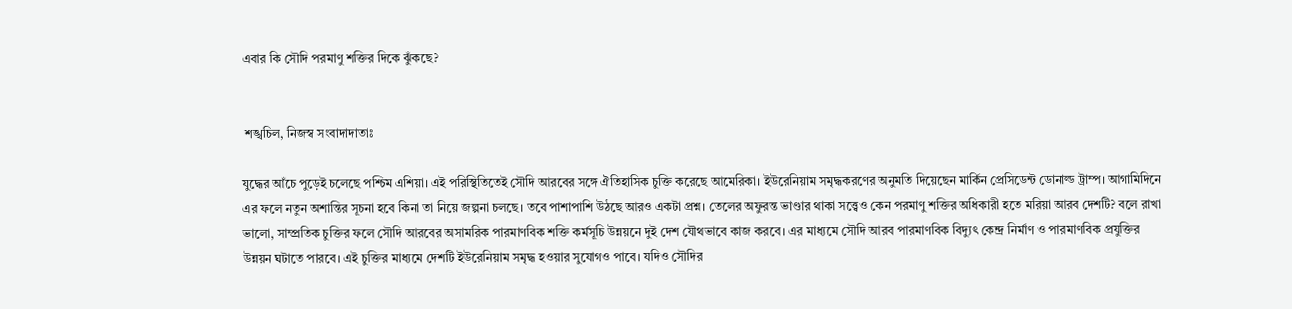এবার কি সৌদি পরমাণু শক্তির দিকে ঝুঁকছে?


 শঙ্খচিল, নিজস্ব সংবাদাদাতাঃ

যুদ্ধের আঁচে পুড়েই চলেছে পশ্চিম এশিয়া। এই পরিস্থিতিতেই সৌদি আরবের সঙ্গে ঐতিহাসিক চুক্তি করেছে আমেরিকা। ইউরেনিয়াম সমৃদ্ধকরণের অনুমতি দিয়েছেন মার্কিন প্রেসিডেন্ট ডোনাল্ড ট্রাম্প। আগামিদিনে এর ফলে নতুন অশান্তির সূচনা হবে কিনা তা নিয়ে জল্পনা চলছে। তবে পাশাপাশি উঠছে আরও একটা প্রশ্ন। তেলের অফুরন্ত ভাণ্ডার থাকা সত্ত্বেও কেন পরমাণু শক্তির অধিকারী হতে মরিয়া আরব দেশটি? বলে রাখা ভালো, সাম্প্রতিক চুক্তির ফলে সৌদি আরবের অসামরিক পারমাণবিক শক্তি কর্মসূচি উন্নয়নে দুই দেশ যৌথভাবে কাজ করবে। এর মাধ্যমে সৌদি আরব পারমাণবিক বিদ্যুৎ কেন্দ্র নির্মাণ ও পারমাণবিক প্রযুক্তির উন্নয়ন ঘটাতে পারবে। এই চুক্তির মাধ্যমে দেশটি ইউরেনিয়াম সমৃদ্ধ হওয়ার সুযোগও পাবে। যদিও সৌদির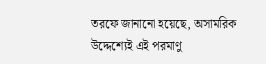তরফে জানানো হয়েছে, অসামরিক উদ্দেশ্যেই এই পরমাণু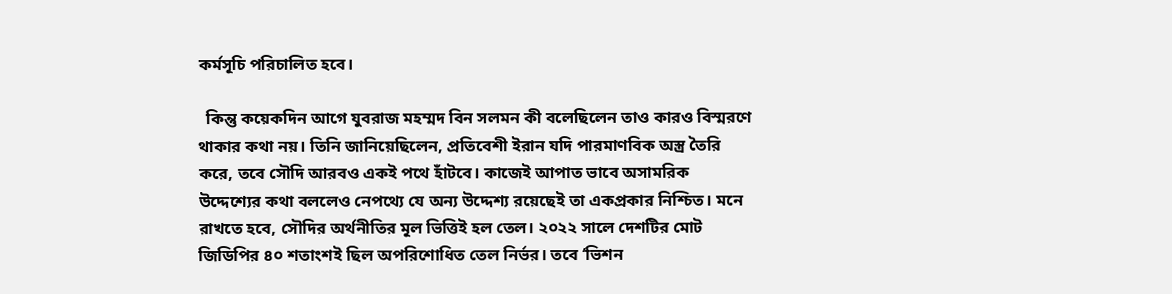কর্মসূচি পরিচালিত হবে।

  কিন্তু কয়েকদিন আগে যুবরাজ মহম্মদ বিন সলমন কী বলেছিলেন তাও কারও বিস্মরণে থাকার কথা নয়। তিনি জানিয়েছিলেন, প্রতিবেশী ইরান যদি পারমাণবিক অস্ত্র তৈরি করে, তবে সৌদি আরবও একই পথে হাঁটবে। কাজেই আপাত ভাবে অসামরিক উদ্দেশ্যের কথা বললেও নেপথ্যে যে অন্য উদ্দেশ্য রয়েছেই তা একপ্রকার নিশ্চিত। মনে রাখতে হবে, সৌদির অর্থনীতির মূল ভিত্তিই হল তেল। ২০২২ সালে দেশটির মোট জিডিপির ৪০ শতাংশই ছিল অপরিশোধিত তেল নির্ভর। তবে ‘ভিশন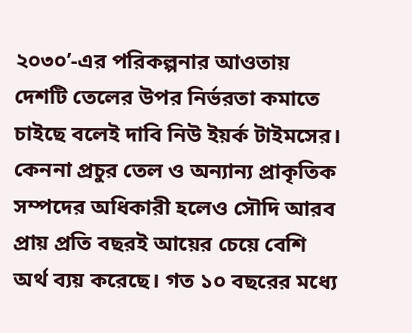২০৩০’-এর পরিকল্পনার আওতায় দেশটি তেলের উপর নির্ভরতা কমাতে চাইছে বলেই দাবি নিউ ইয়র্ক টাইমসের। কেননা প্রচুর তেল ও অন্যান্য প্রাকৃতিক সম্পদের অধিকারী হলেও সৌদি আরব প্রায় প্রতি বছরই আয়ের চেয়ে বেশি অর্থ ব্যয় করেছে। গত ১০ বছরের মধ্যে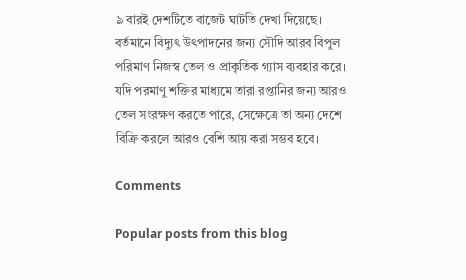৯ বারই দেশটিতে বাজেট ঘাটতি দেখা দিয়েছে। বর্তমানে বিদ্যুৎ উৎপাদনের জন্য সৌদি আরব বিপুল পরিমাণ নিজস্ব তেল ও প্রাকৃতিক গ্যাস ব্যবহার করে। যদি পরমাণু শক্তির মাধ্যমে তারা রপ্তানির জন্য আরও তেল সংরক্ষণ করতে পারে, সেক্ষেত্রে তা অন্য দেশে বিক্রি করলে আরও বেশি আয় করা সম্ভব হবে।

Comments

Popular posts from this blog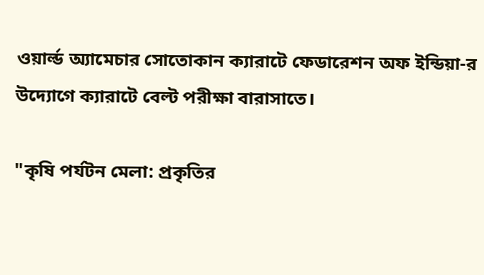ওয়ার্ল্ড অ্যামেচার সোতোকান ক্যারাটে ফেডারেশন অফ ইন্ডিয়া-র উদ্যোগে ক্যারাটে বেল্ট পরীক্ষা বারাসাতে।

"কৃষি পর্যটন মেলা: প্রকৃতির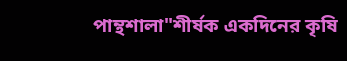পান্থশালা"শীর্ষক একদিনের কৃষি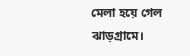মেলা হয়ে গেল ঝাড়গ্রামে।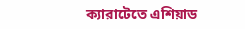ক্যারাটেতে এশিয়াড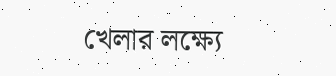খেলার লক্ষ্যে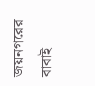জয়নগরের বাবাই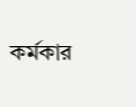কর্মকার